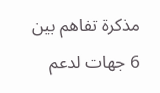مذكرة تفاهم بين 6 جهات لدعم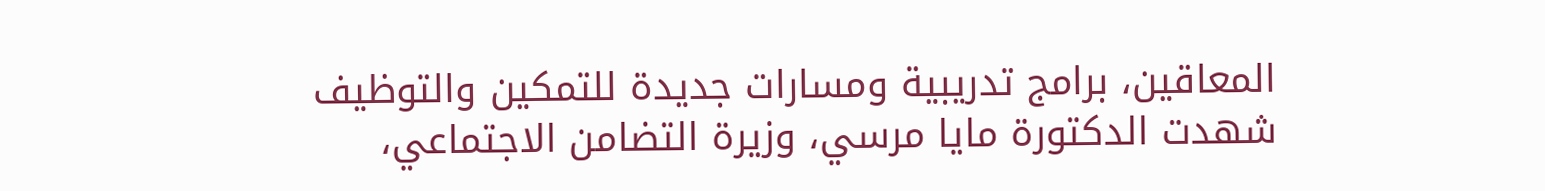المعاقين، برامج تدريبية ومسارات جديدة للتمكين والتوظيف
شهدت الدكتورة مايا مرسي، وزيرة التضامن الاجتماعي،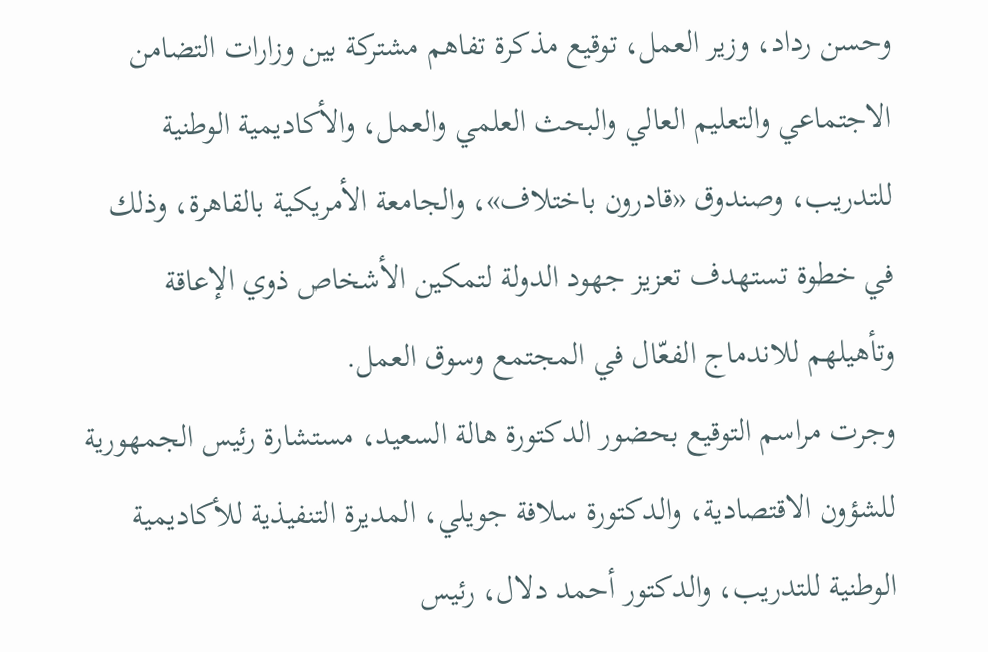وحسن رداد، وزير العمل، توقيع مذكرة تفاهم مشتركة بين وزارات التضامن الاجتماعي والتعليم العالي والبحث العلمي والعمل، والأكاديمية الوطنية للتدريب، وصندوق «قادرون باختلاف»، والجامعة الأمريكية بالقاهرة، وذلك في خطوة تستهدف تعزيز جهود الدولة لتمكين الأشخاص ذوي الإعاقة وتأهيلهم للاندماج الفعّال في المجتمع وسوق العمل.
وجرت مراسم التوقيع بحضور الدكتورة هالة السعيد، مستشارة رئيس الجمهورية للشؤون الاقتصادية، والدكتورة سلافة جويلي، المديرة التنفيذية للأكاديمية الوطنية للتدريب، والدكتور أحمد دلال، رئيس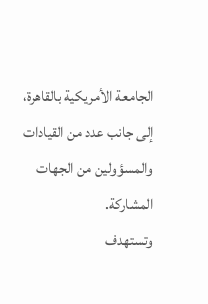الجامعة الأمريكية بالقاهرة، إلى جانب عدد من القيادات والمسؤولين من الجهات المشاركة.
وتستهدف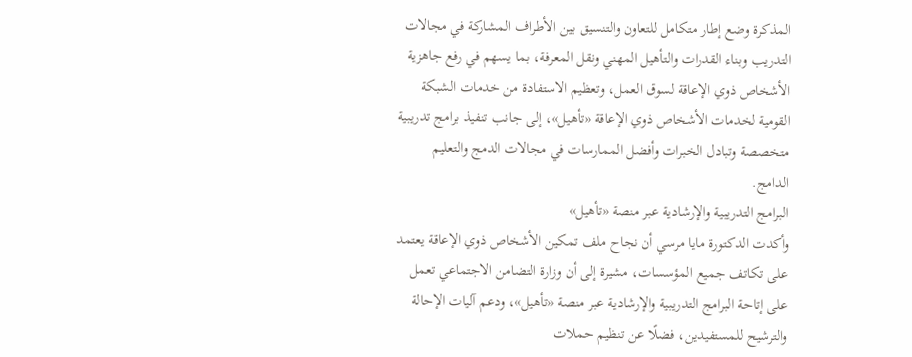المذكرة وضع إطار متكامل للتعاون والتنسيق بين الأطراف المشاركة في مجالات التدريب وبناء القدرات والتأهيل المهني ونقل المعرفة، بما يسهم في رفع جاهزية الأشخاص ذوي الإعاقة لسوق العمل، وتعظيم الاستفادة من خدمات الشبكة القومية لخدمات الأشخاص ذوي الإعاقة «تأهيل»، إلى جانب تنفيذ برامج تدريبية متخصصة وتبادل الخبرات وأفضل الممارسات في مجالات الدمج والتعليم الدامج.
البرامج التدريبية والإرشادية عبر منصة «تأهيل»
وأكدت الدكتورة مايا مرسي أن نجاح ملف تمكين الأشخاص ذوي الإعاقة يعتمد على تكاتف جميع المؤسسات، مشيرة إلى أن وزارة التضامن الاجتماعي تعمل على إتاحة البرامج التدريبية والإرشادية عبر منصة «تأهيل»، ودعم آليات الإحالة والترشيح للمستفيدين، فضلًا عن تنظيم حملات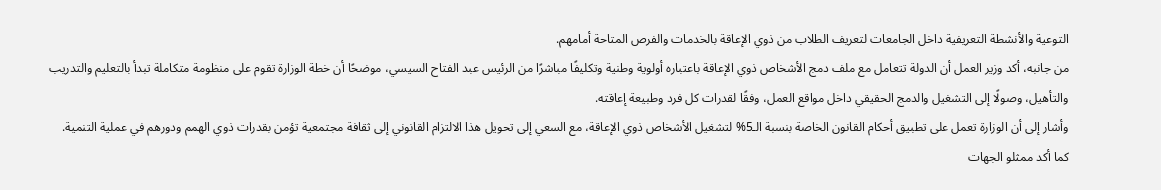التوعية والأنشطة التعريفية داخل الجامعات لتعريف الطلاب من ذوي الإعاقة بالخدمات والفرص المتاحة أمامهم.
من جانبه، أكد وزير العمل أن الدولة تتعامل مع ملف دمج الأشخاص ذوي الإعاقة باعتباره أولوية وطنية وتكليفًا مباشرًا من الرئيس عبد الفتاح السيسي، موضحًا أن خطة الوزارة تقوم على منظومة متكاملة تبدأ بالتعليم والتدريب والتأهيل، وصولًا إلى التشغيل والدمج الحقيقي داخل مواقع العمل، وفقًا لقدرات كل فرد وطبيعة إعاقته.
وأشار إلى أن الوزارة تعمل على تطبيق أحكام القانون الخاصة بنسبة الـ5% لتشغيل الأشخاص ذوي الإعاقة، مع السعي إلى تحويل هذا الالتزام القانوني إلى ثقافة مجتمعية تؤمن بقدرات ذوي الهمم ودورهم في عملية التنمية.
كما أكد ممثلو الجهات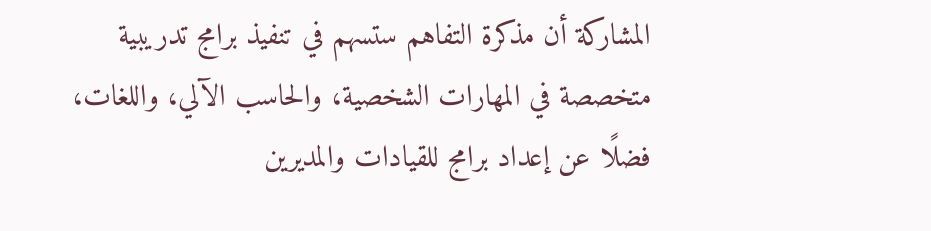المشاركة أن مذكرة التفاهم ستسهم في تنفيذ برامج تدريبية متخصصة في المهارات الشخصية، والحاسب الآلي، واللغات، فضلًا عن إعداد برامج للقيادات والمديرين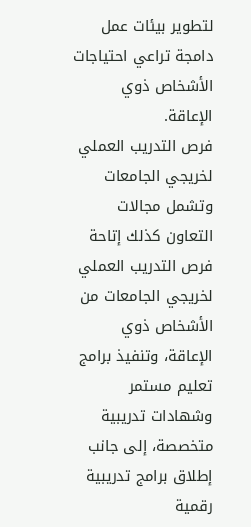لتطوير بيئات عمل دامجة تراعي احتياجات الأشخاص ذوي الإعاقة.
فرص التدريب العملي لخريجي الجامعات
وتشمل مجالات التعاون كذلك إتاحة فرص التدريب العملي لخريجي الجامعات من الأشخاص ذوي الإعاقة، وتنفيذ برامج تعليم مستمر وشهادات تدريبية متخصصة، إلى جانب إطلاق برامج تدريبية رقمية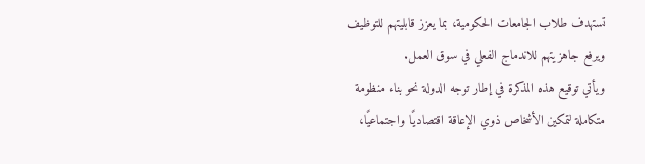تستهدف طلاب الجامعات الحكومية، بما يعزز قابليتهم للتوظيف ويرفع جاهزيتهم للاندماج الفعلي في سوق العمل.
ويأتي توقيع هذه المذكرة في إطار توجه الدولة نحو بناء منظومة متكاملة لتمكين الأشخاص ذوي الإعاقة اقتصاديًا واجتماعيًا،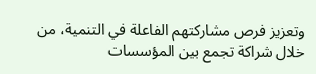وتعزيز فرص مشاركتهم الفاعلة في التنمية، من خلال شراكة تجمع بين المؤسسات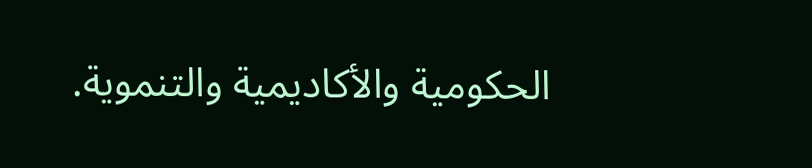الحكومية والأكاديمية والتنموية.